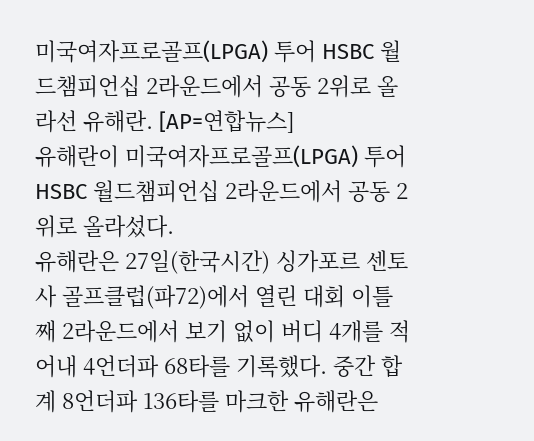미국여자프로골프(LPGA) 투어 HSBC 월드챔피언십 2라운드에서 공동 2위로 올라선 유해란. [AP=연합뉴스]
유해란이 미국여자프로골프(LPGA) 투어 HSBC 월드챔피언십 2라운드에서 공동 2위로 올라섰다.
유해란은 27일(한국시간) 싱가포르 센토사 골프클럽(파72)에서 열린 대회 이틀째 2라운드에서 보기 없이 버디 4개를 적어내 4언더파 68타를 기록했다. 중간 합계 8언더파 136타를 마크한 유해란은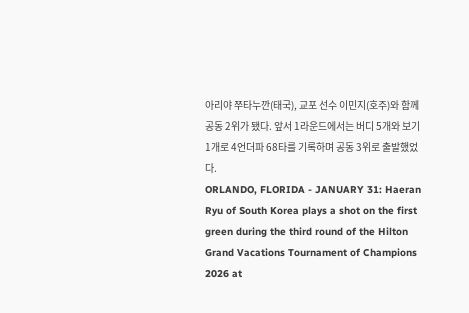아리야 쭈타누깐(태국), 교포 선수 이민지(호주)와 함께 공동 2위가 됐다. 앞서 1라운드에서는 버디 5개와 보기 1개로 4언더파 68타를 기록하며 공동 3위로 출발했었다.
ORLANDO, FLORIDA - JANUARY 31: Haeran Ryu of South Korea plays a shot on the first green during the third round of the Hilton Grand Vacations Tournament of Champions 2026 at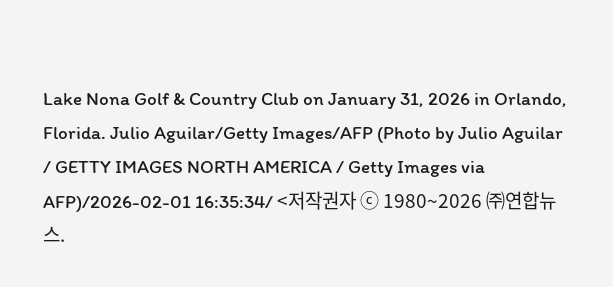Lake Nona Golf & Country Club on January 31, 2026 in Orlando, Florida. Julio Aguilar/Getty Images/AFP (Photo by Julio Aguilar / GETTY IMAGES NORTH AMERICA / Getty Images via AFP)/2026-02-01 16:35:34/ <저작권자 ⓒ 1980~2026 ㈜연합뉴스.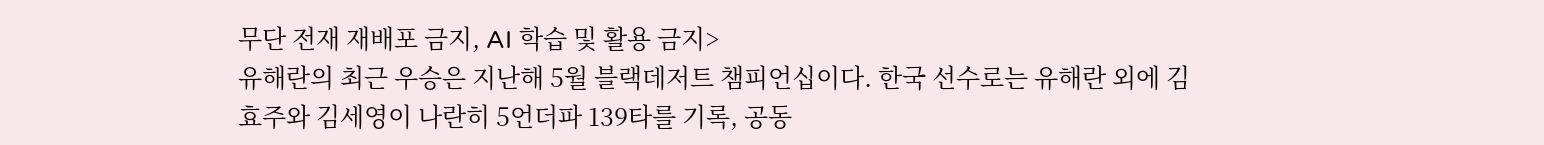무단 전재 재배포 금지, AI 학습 및 활용 금지>
유해란의 최근 우승은 지난해 5월 블랙데저트 챔피언십이다. 한국 선수로는 유해란 외에 김효주와 김세영이 나란히 5언더파 139타를 기록, 공동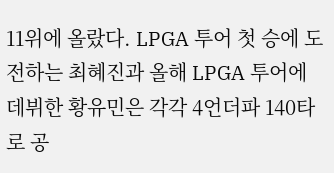11위에 올랐다. LPGA 투어 첫 승에 도전하는 최혜진과 올해 LPGA 투어에 데뷔한 황유민은 각각 4언더파 140타로 공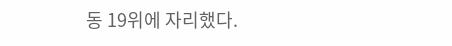동 19위에 자리했다.